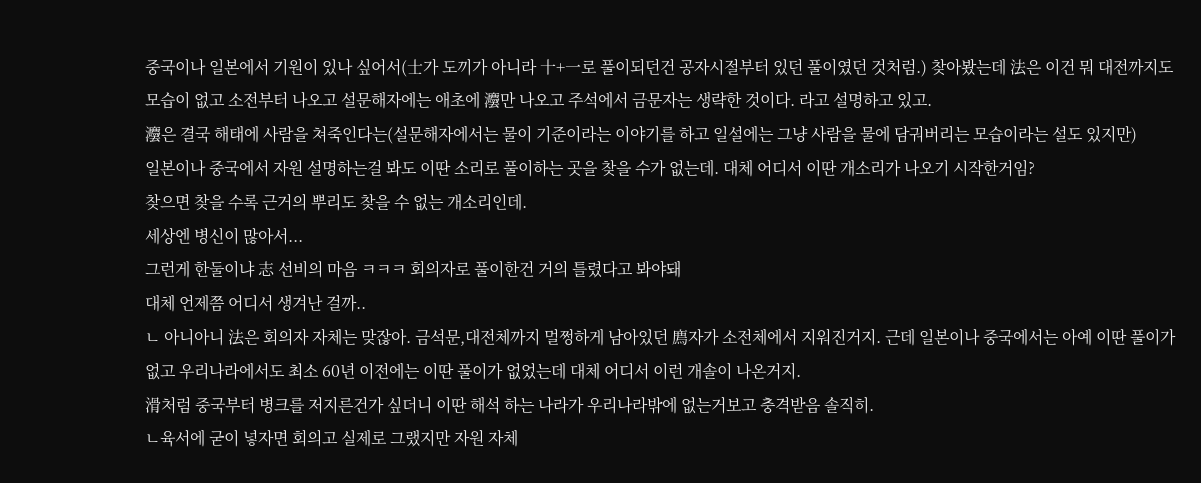중국이나 일본에서 기원이 있나 싶어서(士가 도끼가 아니라 十+一로 풀이되던건 공자시절부터 있던 풀이였던 것처럼.) 찾아봤는데 法은 이건 뭐 대전까지도 모습이 없고 소전부터 나오고 설문해자에는 애초에 灋만 나오고 주석에서 금문자는 생략한 것이다. 라고 설명하고 있고.
灋은 결국 해태에 사람을 쳐죽인다는(설문해자에서는 물이 기준이라는 이야기를 하고 일설에는 그냥 사람을 물에 담궈버리는 모습이라는 설도 있지만)
일본이나 중국에서 자원 설명하는걸 봐도 이딴 소리로 풀이하는 곳을 찾을 수가 없는데. 대체 어디서 이딴 개소리가 나오기 시작한거임?
찾으면 찾을 수록 근거의 뿌리도 찾을 수 없는 개소리인데.
세상엔 병신이 많아서...
그런게 한둘이냐 志 선비의 마음 ㅋㅋㅋ 회의자로 풀이한건 거의 틀렸다고 봐야돼
대체 언제쯤 어디서 생겨난 걸까..
ㄴ 아니아니 法은 회의자 자체는 맞잖아. 금석문,대전체까지 멀쩡하게 남아있던 廌자가 소전체에서 지워진거지. 근데 일본이나 중국에서는 아예 이딴 풀이가 없고 우리나라에서도 최소 60년 이전에는 이딴 풀이가 없었는데 대체 어디서 이런 개솔이 나온거지.
滑처럼 중국부터 병크를 저지른건가 싶더니 이딴 해석 하는 나라가 우리나라밖에 없는거보고 충격받음 솔직히.
ㄴ육서에 굳이 넣자면 회의고 실제로 그랬지만 자원 자체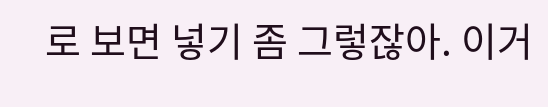로 보면 넣기 좀 그렇잖아. 이거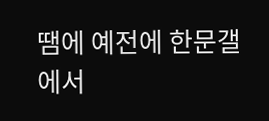땜에 예전에 한문갤에서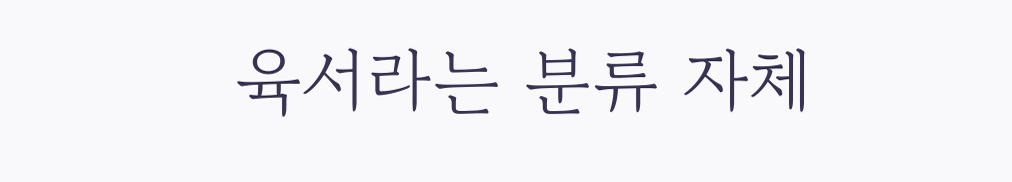육서라는 분류 자체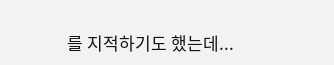를 지적하기도 했는데...